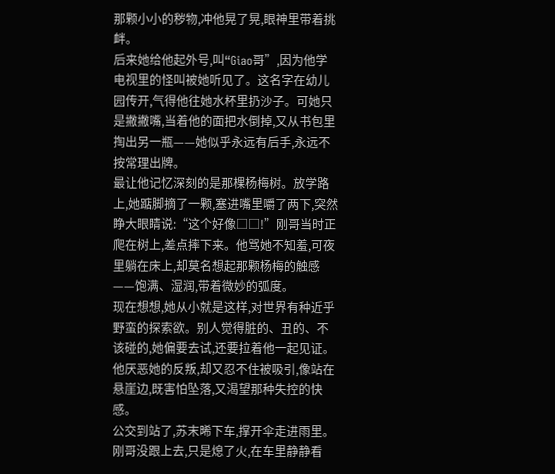那颗小小的秽物,冲他晃了晃,眼神里带着挑衅。
后来她给他起外号,叫“Giao哥”,因为他学电视里的怪叫被她听见了。这名字在幼儿园传开,气得他往她水杯里扔沙子。可她只是撇撇嘴,当着他的面把水倒掉,又从书包里掏出另一瓶——她似乎永远有后手,永远不按常理出牌。
最让他记忆深刻的是那棵杨梅树。放学路上,她踮脚摘了一颗,塞进嘴里嚼了两下,突然睁大眼睛说:“这个好像□□!”刚哥当时正爬在树上,差点摔下来。他骂她不知羞,可夜里躺在床上,却莫名想起那颗杨梅的触感——饱满、湿润,带着微妙的弧度。
现在想想,她从小就是这样,对世界有种近乎野蛮的探索欲。别人觉得脏的、丑的、不该碰的,她偏要去试,还要拉着他一起见证。他厌恶她的反叛,却又忍不住被吸引,像站在悬崖边,既害怕坠落,又渴望那种失控的快感。
公交到站了,苏末晞下车,撑开伞走进雨里。刚哥没跟上去,只是熄了火,在车里静静看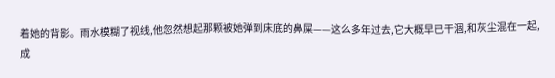着她的背影。雨水模糊了视线,他忽然想起那颗被她弹到床底的鼻屎——这么多年过去,它大概早已干涸,和灰尘混在一起,成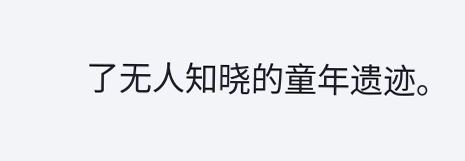了无人知晓的童年遗迹。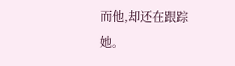而他,却还在跟踪她。